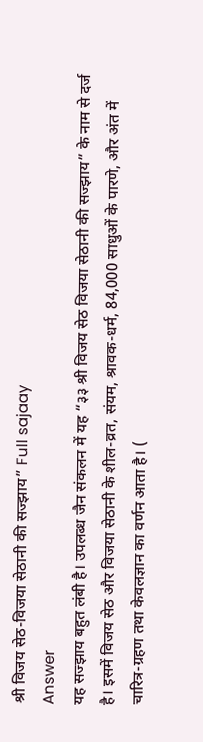श्री विजय सेठ-विजया सेठानी की सज्झाय” Full sajaay
Answer
यह सज्झाय बहुत लंबी है। उपलब्ध जैन संकलन में यह “३३ श्री विजय सेठ विजया सेठानी की सज्झाय” के नाम से दर्ज है। इसमें विजय सेठ और विजया सेठानी के शील-व्रत, संयम, श्रावक-धर्म, 84,000 साधुओं के पारणे, और अंत में चारित्र-ग्रहण तथा केवलज्ञान का वर्णन आता है। (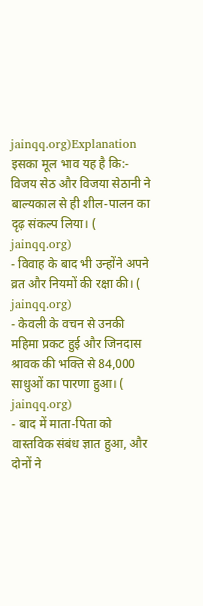jainqq.org)Explanation
इसका मूल भाव यह है कि:- विजय सेठ और विजया सेठानी ने बाल्यकाल से ही शील-पालन का दृढ़ संकल्प लिया। ( jainqq.org)
- विवाह के बाद भी उन्होंने अपने व्रत और नियमों की रक्षा की। ( jainqq.org)
- केवली के वचन से उनकी महिमा प्रकट हुई और जिनदास श्रावक की भक्ति से 84,000 साधुओं का पारणा हुआ। ( jainqq.org)
- बाद में माता-पिता को वास्तविक संबंध ज्ञात हुआ, और दोनों ने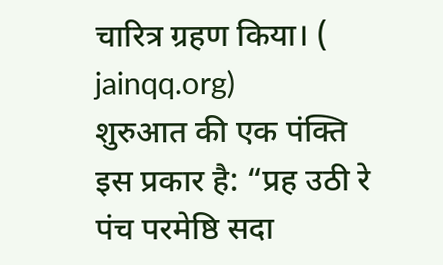चारित्र ग्रहण किया। ( jainqq.org)
शुरुआत की एक पंक्ति इस प्रकार है: “प्रह उठी रे पंच परमेष्ठि सदा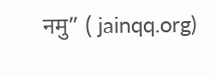नमु” ( jainqq.org)